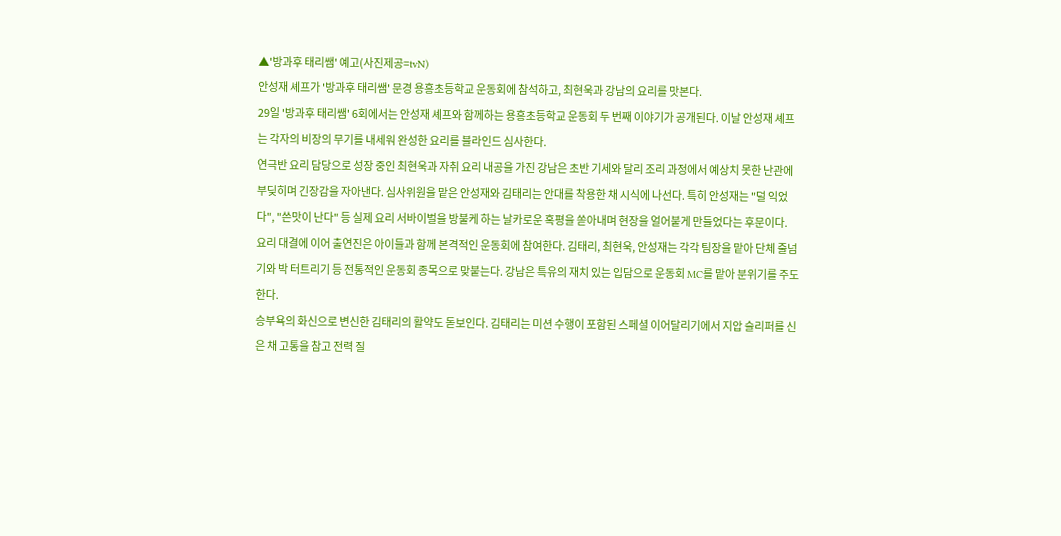▲'방과후 태리쌤' 예고(사진제공=tvN)
안성재 셰프가 '방과후 태리쌤' 문경 용흥초등학교 운동회에 참석하고, 최현욱과 강남의 요리를 맛본다.
29일 '방과후 태리쌤' 6회에서는 안성재 셰프와 함께하는 용흥초등학교 운동회 두 번째 이야기가 공개된다. 이날 안성재 셰프는 각자의 비장의 무기를 내세워 완성한 요리를 블라인드 심사한다.
연극반 요리 담당으로 성장 중인 최현욱과 자취 요리 내공을 가진 강남은 초반 기세와 달리 조리 과정에서 예상치 못한 난관에 부딪히며 긴장감을 자아낸다. 심사위원을 맡은 안성재와 김태리는 안대를 착용한 채 시식에 나선다. 특히 안성재는 "덜 익었다", "쓴맛이 난다" 등 실제 요리 서바이벌을 방불케 하는 날카로운 혹평을 쏟아내며 현장을 얼어붙게 만들었다는 후문이다.
요리 대결에 이어 출연진은 아이들과 함께 본격적인 운동회에 참여한다. 김태리, 최현욱, 안성재는 각각 팀장을 맡아 단체 줄넘기와 박 터트리기 등 전통적인 운동회 종목으로 맞붙는다. 강남은 특유의 재치 있는 입담으로 운동회 MC를 맡아 분위기를 주도한다.
승부욕의 화신으로 변신한 김태리의 활약도 돋보인다. 김태리는 미션 수행이 포함된 스페셜 이어달리기에서 지압 슬리퍼를 신은 채 고통을 참고 전력 질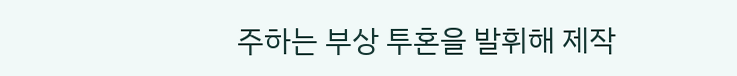주하는 부상 투혼을 발휘해 제작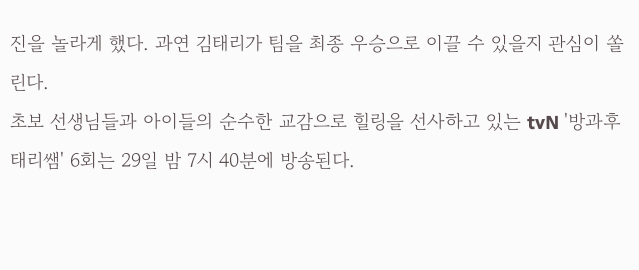진을 놀라게 했다. 과연 김태리가 팀을 최종 우승으로 이끌 수 있을지 관심이 쏠린다.
초보 선생님들과 아이들의 순수한 교감으로 힐링을 선사하고 있는 tvN '방과후 태리쌤' 6회는 29일 밤 7시 40분에 방송된다.